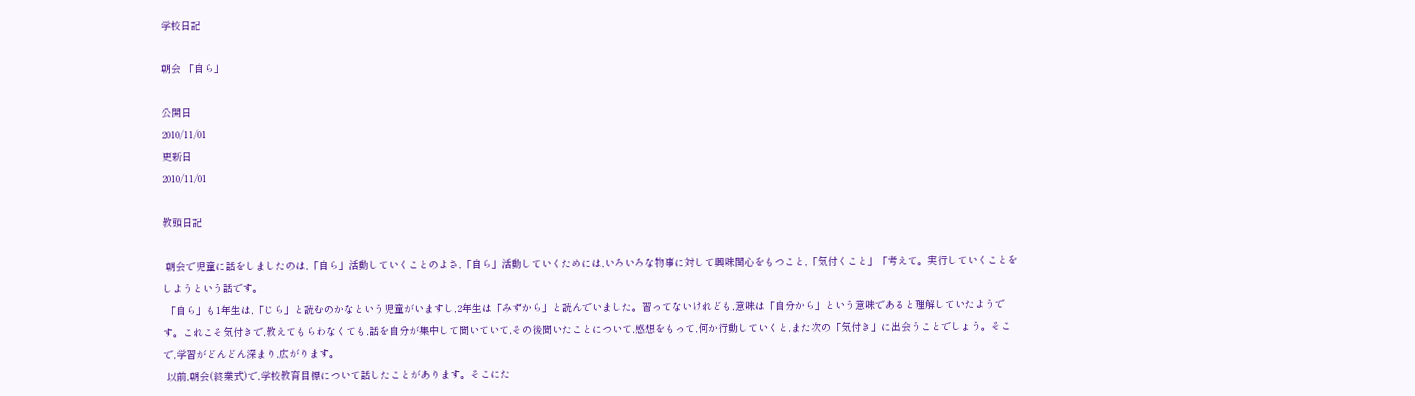学校日記

朝会 「自ら」

公開日
2010/11/01
更新日
2010/11/01

教頭日記

 朝会で児童に話をしましたのは,「自ら」活動していくことのよさ,「自ら」活動していくためには,いろいろな物事に対して興味関心をもつこと,「気付くこと」「考えて。実行していくことをしようという話です。
 「自ら」も1年生は,「じら」と読むのかなという児童がいますし,2年生は「みずから」と読んでいました。習ってないけれども,意味は「自分から」という意味であると理解していたようです。これこそ気付きで,教えてもらわなくても,話を自分が集中して聞いていて,その後聞いたことについて,感想をもって,何か行動していくと,また次の「気付き」に出会うことでしょう。そこで,学習がどんどん深まり,広がります。
 以前,朝会(終業式)で,学校教育目標について話したことがあります。そこにた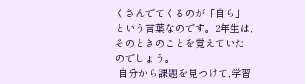くさんでてくるのが「自ら」という言葉なのです。2年生は,そのときのことを覚えていたのでしょう。
 自分から課題を見つけて,学習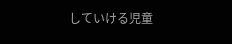していける児童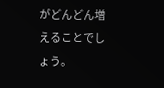がどんどん増えることでしょう。